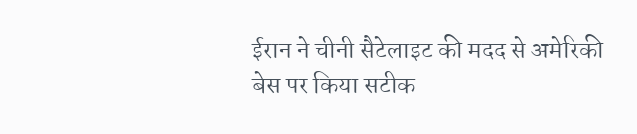ईरान ने चीनी सैटेलाइट की मदद से अमेरिकी बेस पर किया सटीक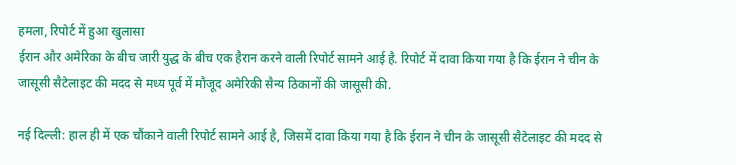हमला, रिपोर्ट में हुआ खुलासा
ईरान और अमेरिका के बीच जारी युद्ध के बीच एक हैरान करने वाली रिपोर्ट सामने आई है. रिपोर्ट में दावा किया गया है कि ईरान ने चीन के जासूसी सैटेलाइट की मदद से मध्य पूर्व में मौजूद अमेरिकी सैन्य ठिकानों की जासूसी की.

नई दिल्ली: हाल ही में एक चौंकाने वाली रिपोर्ट सामने आई है, जिसमें दावा किया गया है कि ईरान ने चीन के जासूसी सैटेलाइट की मदद से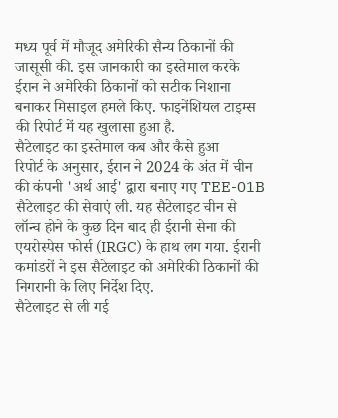मध्य पूर्व में मौजूद अमेरिकी सैन्य ठिकानों की जासूसी की. इस जानकारी का इस्तेमाल करके ईरान ने अमेरिकी ठिकानों को सटीक निशाना बनाकर मिसाइल हमले किए. फाइनेंशियल टाइम्स की रिपोर्ट में यह खुलासा हुआ है.
सैटेलाइट का इस्तेमाल कब और कैसे हुआ
रिपोर्ट के अनुसार, ईरान ने 2024 के अंत में चीन की कंपनी 'अर्थ आई' द्वारा बनाए गए TEE-01B सैटेलाइट की सेवाएं ली. यह सैटेलाइट चीन से लॉन्च होने के कुछ दिन बाद ही ईरानी सेना की एयरोस्पेस फोर्स (IRGC) के हाथ लग गया. ईरानी कमांडरों ने इस सैटेलाइट को अमेरिकी ठिकानों की निगरानी के लिए निर्देश दिए.
सैटेलाइट से ली गई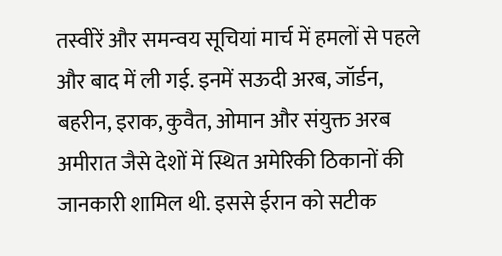तस्वीरें और समन्वय सूचियां मार्च में हमलों से पहले और बाद में ली गई. इनमें सऊदी अरब, जॉर्डन, बहरीन, इराक, कुवैत, ओमान और संयुक्त अरब अमीरात जैसे देशों में स्थित अमेरिकी ठिकानों की जानकारी शामिल थी. इससे ईरान को सटीक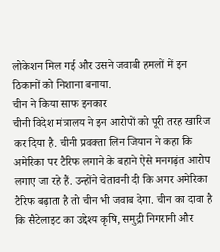लोकेशन मिल गई और उसने जवाबी हमलों में इन ठिकानों को निशाना बनाया.
चीन ने किया साफ इनकार
चीनी विदेश मंत्रालय ने इन आरोपों को पूरी तरह खारिज कर दिया है. चीनी प्रवक्ता लिन जियान ने कहा कि अमेरिका पर टैरिफ लगाने के बहाने ऐसे मनगढ़ंत आरोप लगाए जा रहे हैं. उन्होंने चेतावनी दी कि अगर अमेरिका टैरिफ बढ़ाता है तो चीन भी जवाब देगा. चीन का दावा है कि सैटेलाइट का उद्देश्य कृषि, समुद्री निगरानी और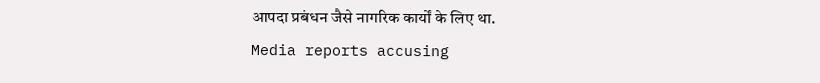आपदा प्रबंधन जैसे नागरिक कार्यों के लिए था.
Media reports accusing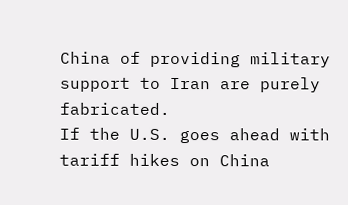China of providing military support to Iran are purely fabricated.
If the U.S. goes ahead with tariff hikes on China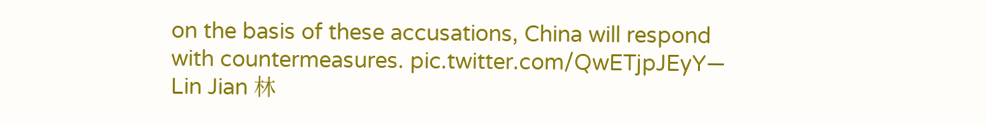on the basis of these accusations, China will respond with countermeasures. pic.twitter.com/QwETjpJEyY— Lin Jian 林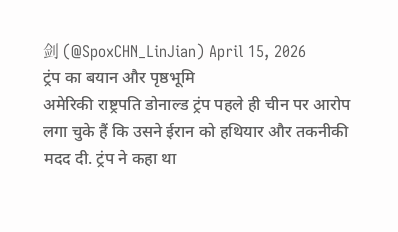剑 (@SpoxCHN_LinJian) April 15, 2026
ट्रंप का बयान और पृष्ठभूमि
अमेरिकी राष्ट्रपति डोनाल्ड ट्रंप पहले ही चीन पर आरोप लगा चुके हैं कि उसने ईरान को हथियार और तकनीकी मदद दी. ट्रंप ने कहा था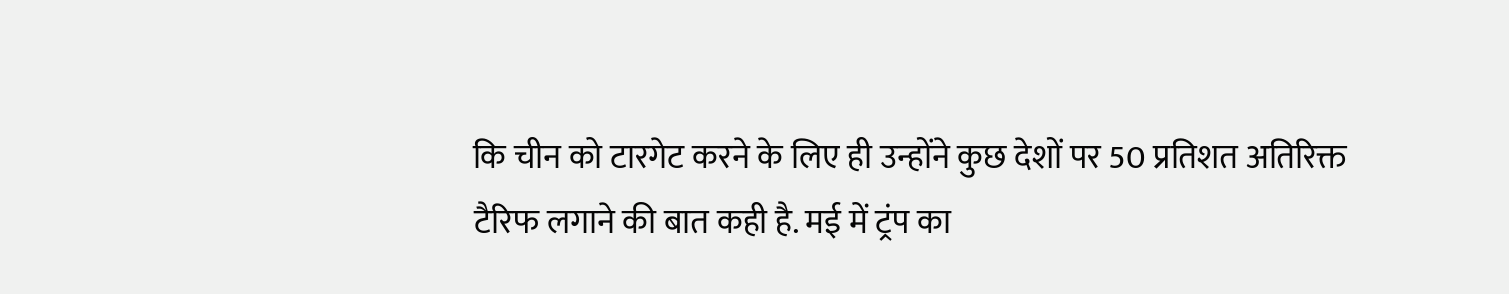कि चीन को टारगेट करने के लिए ही उन्होंने कुछ देशों पर 50 प्रतिशत अतिरिक्त टैरिफ लगाने की बात कही है. मई में ट्रंप का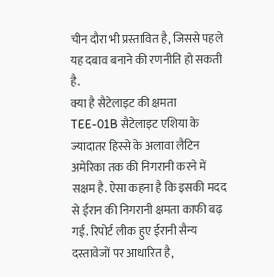चीन दौरा भी प्रस्तावित है, जिससे पहले यह दबाव बनाने की रणनीति हो सकती है.
क्या है सैटेलाइट की क्षमता
TEE-01B सैटेलाइट एशिया के ज्यादातर हिस्से के अलावा लैटिन अमेरिका तक की निगरानी करने में सक्षम है. ऐसा कहना है कि इसकी मदद से ईरान की निगरानी क्षमता काफी बढ़ गई. रिपोर्ट लीक हुए ईरानी सैन्य दस्तावेजों पर आधारित है,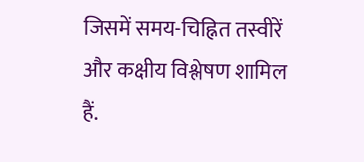जिसमें समय-चिह्नित तस्वीरें और कक्षीय विश्लेषण शामिल हैं.